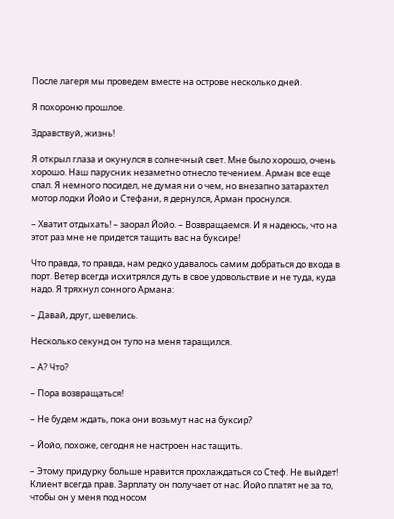После лагеря мы проведем вместе на острове несколько дней.

Я похороню прошлое.

Здравствуй, жизнь!

Я открыл глаза и окунулся в солнечный свет. Мне было хорошо, очень хорошо. Наш парусник незаметно отнесло течением. Арман все еще спал. Я немного посидел, не думая ни о чем, но внезапно затарахтел мотор лодки Йойо и Стефани, я дернулся, Арман проснулся.

– Хватит отдыхать! – заорал Йойо. – Возвращаемся. И я надеюсь, что на этот раз мне не придется тащить вас на буксире!

Что правда, то правда, нам редко удавалось самим добраться до входа в порт. Ветер всегда исхитрялся дуть в свое удовольствие и не туда, куда надо. Я тряхнул сонного Армана:

– Давай, друг, шевелись.

Несколько секунд он тупо на меня таращился.

– А? Что?

– Пора возвращаться!

– Не будем ждать, пока они возьмут нас на буксир?

– Йойо, похоже, сегодня не настроен нас тащить.

– Этому придурку больше нравится прохлаждаться со Стеф. Не выйдет! Клиент всегда прав. Зарплату он получает от нас. Йойо платят не за то, чтобы он у меня под носом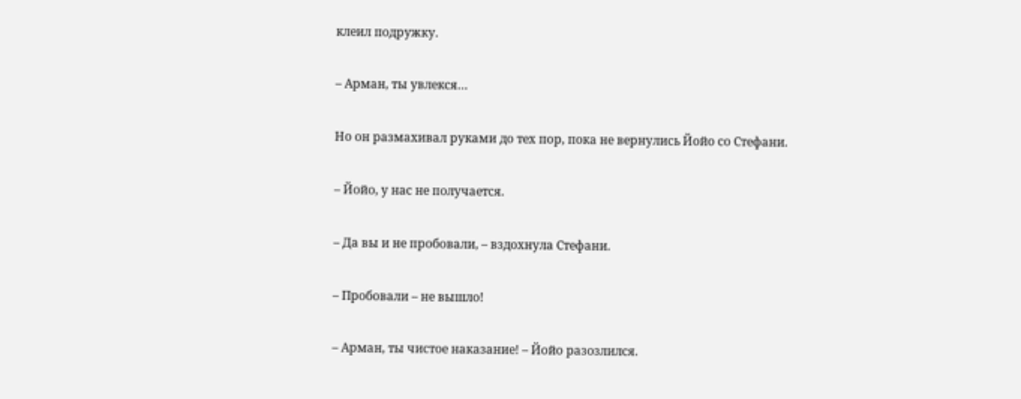клеил подружку.

– Арман, ты увлекся…

Но он размахивал руками до тех пор, пока не вернулись Йойо со Стефани.

– Йойо, у нас не получается.

– Да вы и не пробовали, – вздохнула Стефани.

– Пробовали – не вышло!

– Арман, ты чистое наказание! – Йойо разозлился.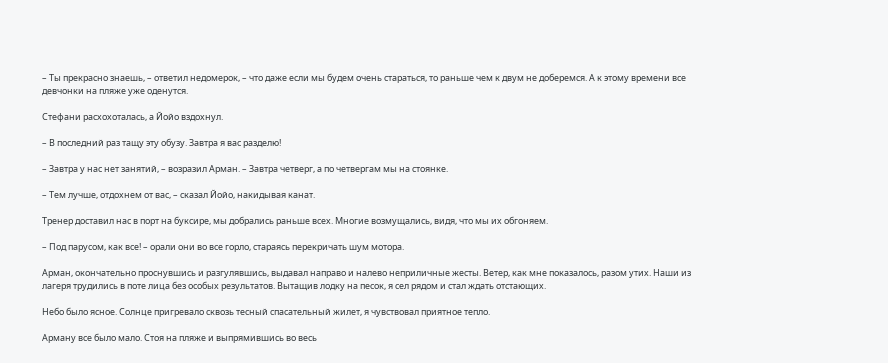– Ты прекрасно знаешь, – ответил недомерок, – что даже если мы будем очень стараться, то раньше чем к двум не доберемся. А к этому времени все девчонки на пляже уже оденутся.

Стефани расхохоталась, а Йойо вздохнул.

– В последний раз тащу эту обузу. Завтра я вас разделю!

– Завтра у нас нет занятий, – возразил Арман. – Завтра четверг, а по четвергам мы на стоянке.

– Тем лучше, отдохнем от вас, – сказал Йойо, накидывая канат.

Тренер доставил нас в порт на буксире, мы добрались раньше всех. Многие возмущались, видя, что мы их обгоняем.

– Под парусом, как все! – орали они во все горло, стараясь перекричать шум мотора.

Арман, окончательно проснувшись и разгулявшись, выдавал направо и налево неприличные жесты. Ветер, как мне показалось, разом утих. Наши из лагеря трудились в поте лица без особых результатов. Вытащив лодку на песок, я сел рядом и стал ждать отстающих.

Небо было ясное. Солнце пригревало сквозь тесный спасательный жилет, я чувствовал приятное тепло.

Арману все было мало. Стоя на пляже и выпрямившись во весь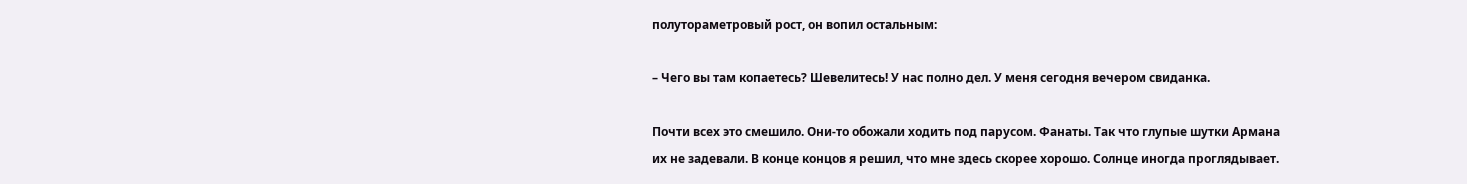полутораметровый рост, он вопил остальным:

– Чего вы там копаетесь? Шевелитесь! У нас полно дел. У меня сегодня вечером свиданка.

Почти всех это смешило. Они-то обожали ходить под парусом. Фанаты. Так что глупые шутки Армана их не задевали. В конце концов я решил, что мне здесь скорее хорошо. Солнце иногда проглядывает.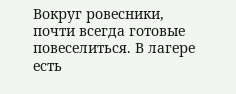Вокруг ровесники, почти всегда готовые повеселиться. В лагере есть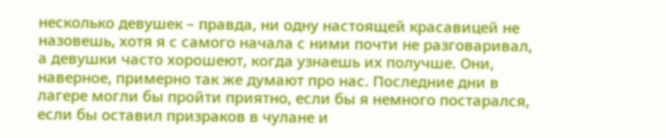несколько девушек – правда, ни одну настоящей красавицей не назовешь, хотя я с самого начала с ними почти не разговаривал, а девушки часто хорошеют, когда узнаешь их получше. Они, наверное, примерно так же думают про нас. Последние дни в лагере могли бы пройти приятно, если бы я немного постарался, если бы оставил призраков в чулане и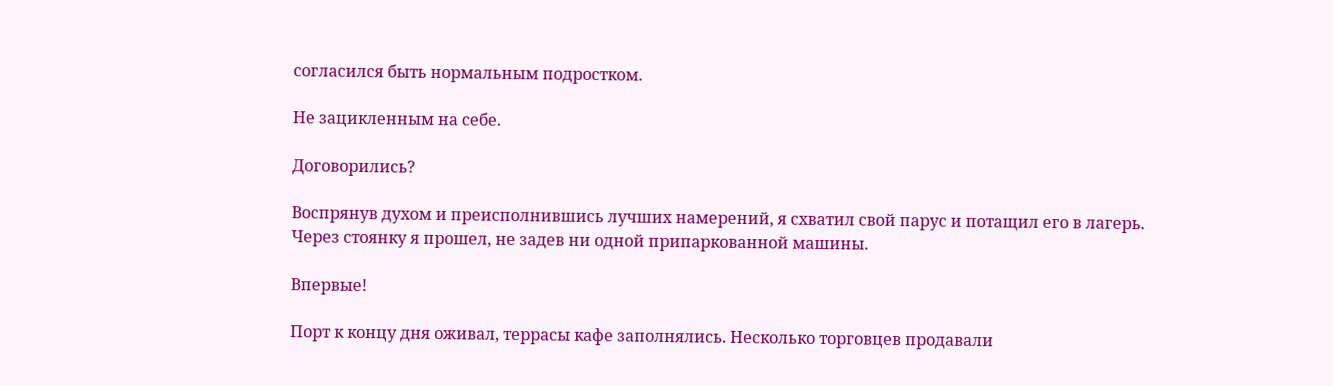согласился быть нормальным подростком.

Не зацикленным на себе.

Договорились?

Воспрянув духом и преисполнившись лучших намерений, я схватил свой парус и потащил его в лагерь. Через стоянку я прошел, не задев ни одной припаркованной машины.

Впервые!

Порт к концу дня оживал, террасы кафе заполнялись. Несколько торговцев продавали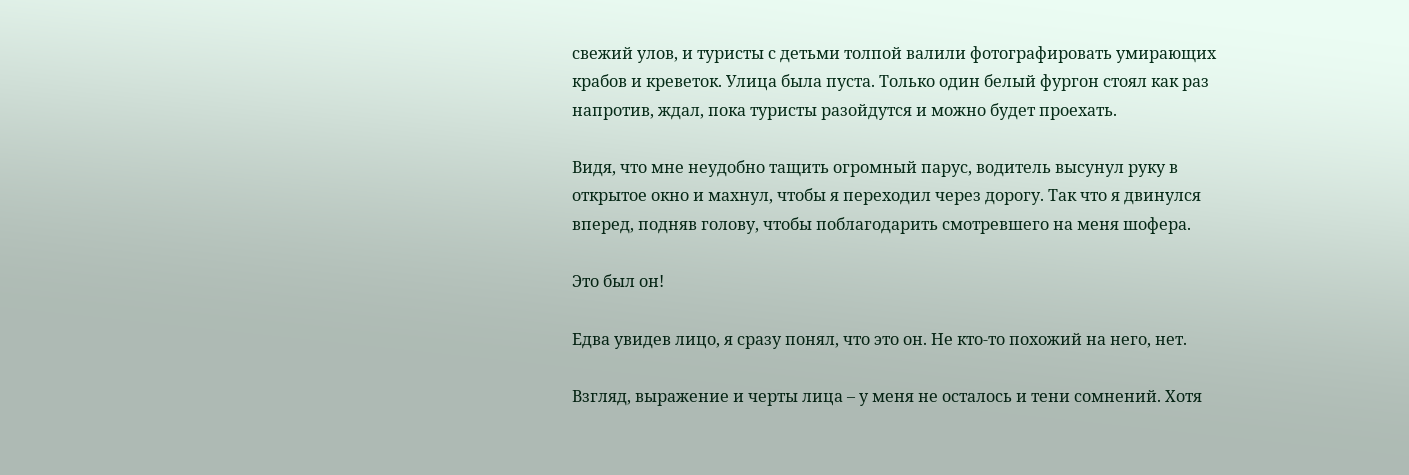свежий улов, и туристы с детьми толпой валили фотографировать умирающих крабов и креветок. Улица была пуста. Только один белый фургон стоял как раз напротив, ждал, пока туристы разойдутся и можно будет проехать.

Видя, что мне неудобно тащить огромный парус, водитель высунул руку в открытое окно и махнул, чтобы я переходил через дорогу. Так что я двинулся вперед, подняв голову, чтобы поблагодарить смотревшего на меня шофера.

Это был он!

Едва увидев лицо, я сразу понял, что это он. Не кто-то похожий на него, нет.

Взгляд, выражение и черты лица – у меня не осталось и тени сомнений. Хотя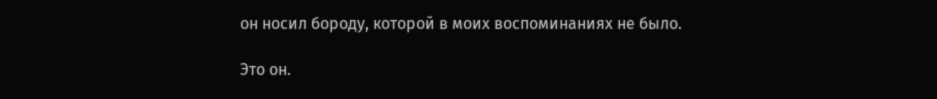он носил бороду, которой в моих воспоминаниях не было.

Это он.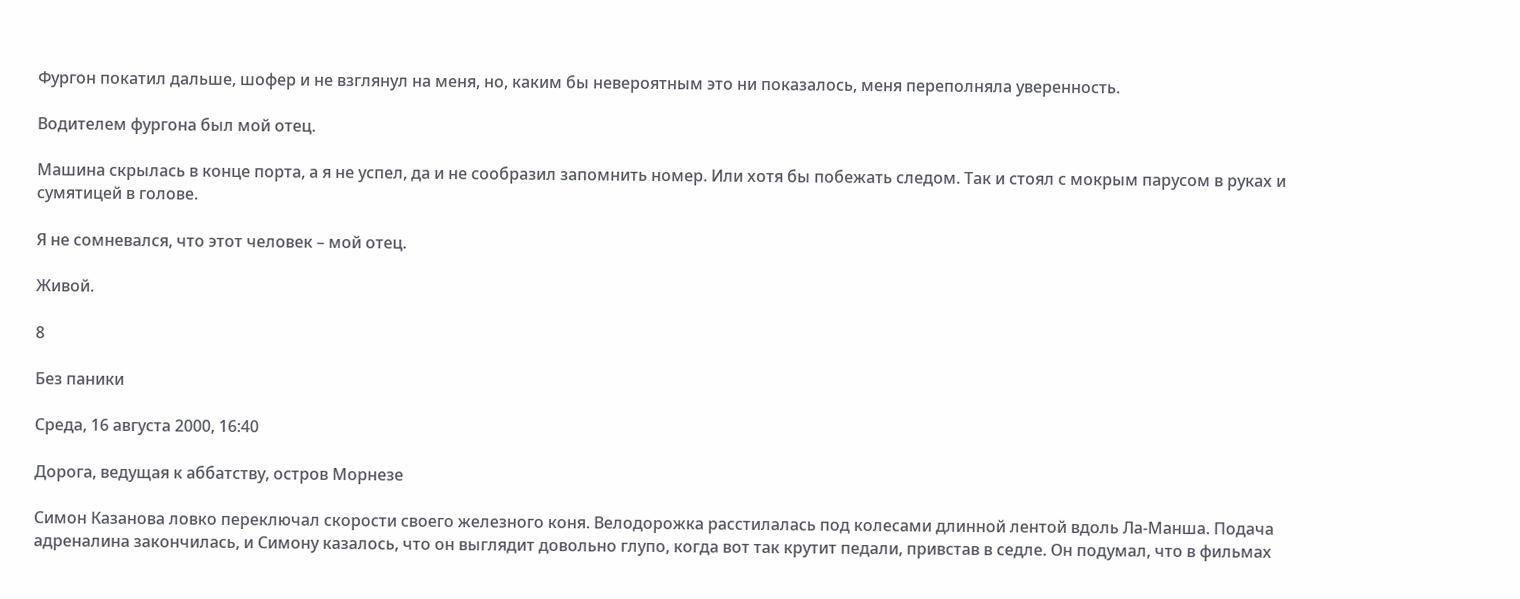Фургон покатил дальше, шофер и не взглянул на меня, но, каким бы невероятным это ни показалось, меня переполняла уверенность.

Водителем фургона был мой отец.

Машина скрылась в конце порта, а я не успел, да и не сообразил запомнить номер. Или хотя бы побежать следом. Так и стоял с мокрым парусом в руках и сумятицей в голове.

Я не сомневался, что этот человек – мой отец.

Живой.

8

Без паники

Среда, 16 августа 2000, 16:40

Дорога, ведущая к аббатству, остров Морнезе

Симон Казанова ловко переключал скорости своего железного коня. Велодорожка расстилалась под колесами длинной лентой вдоль Ла-Манша. Подача адреналина закончилась, и Симону казалось, что он выглядит довольно глупо, когда вот так крутит педали, привстав в седле. Он подумал, что в фильмах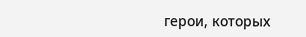герои, которых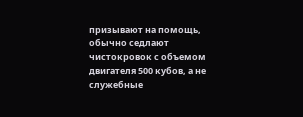призывают на помощь, обычно седлают чистокровок с объемом двигателя 500 кубов, а не служебные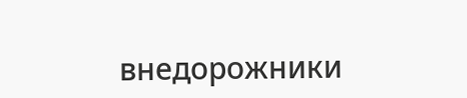внедорожники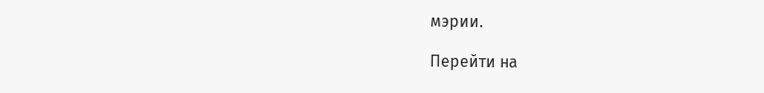мэрии.

Перейти на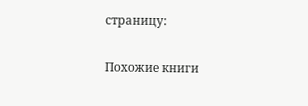страницу:

Похожие книги